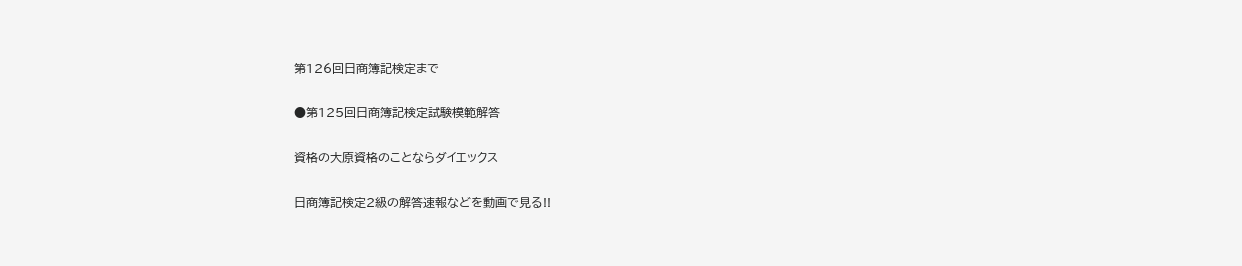第126回日商簿記検定まで

●第125回日商簿記検定試験模範解答

資格の大原資格のことならダイエックス

日商簿記検定2級の解答速報などを動画で見る!!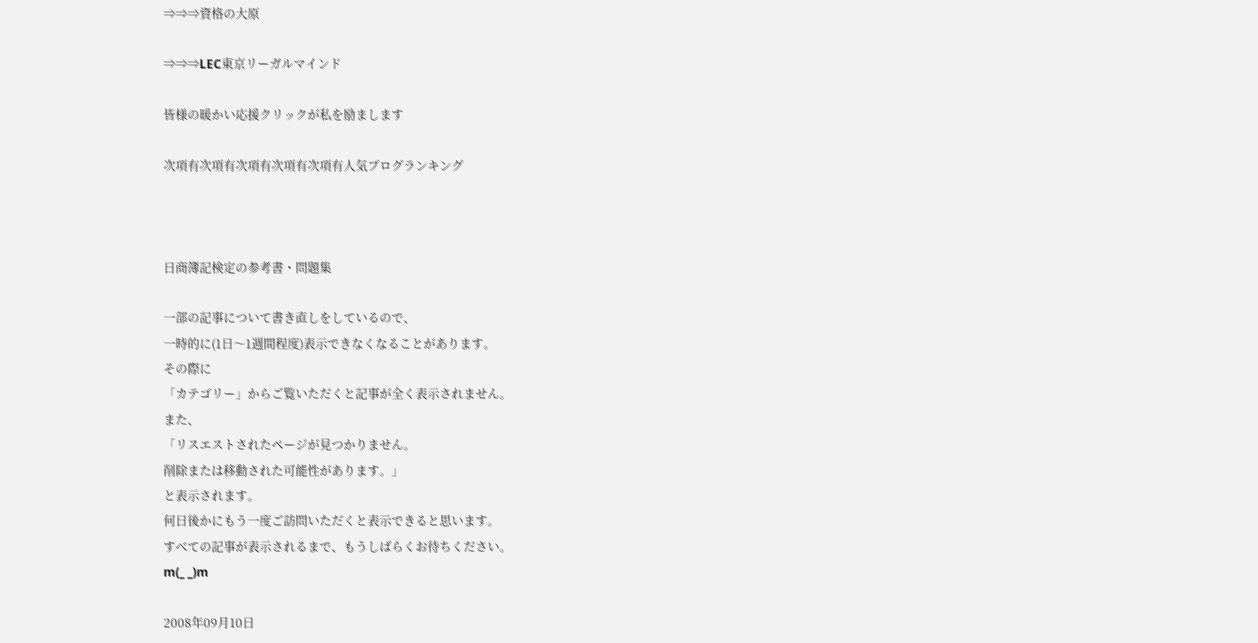⇒⇒⇒資格の大原

⇒⇒⇒LEC東京リーガルマインド

皆様の暖かい応援クリックが私を励まします

次項有次項有次項有次項有次項有人気ブログランキング



日商簿記検定の参考書・問題集

一部の記事について書き直しをしているので、
一時的に(1日〜1週間程度)表示できなくなることがあります。
その際に
「カテゴリー」からご覧いただくと記事が全く表示されません。
また、
「リスエストされたページが見つかりません。
削除または移動された可能性があります。」
と表示されます。
何日後かにもう一度ご訪問いただくと表示できると思います。
すべての記事が表示されるまで、もうしばらくお待ちください。
m(_ _)m

2008年09月10日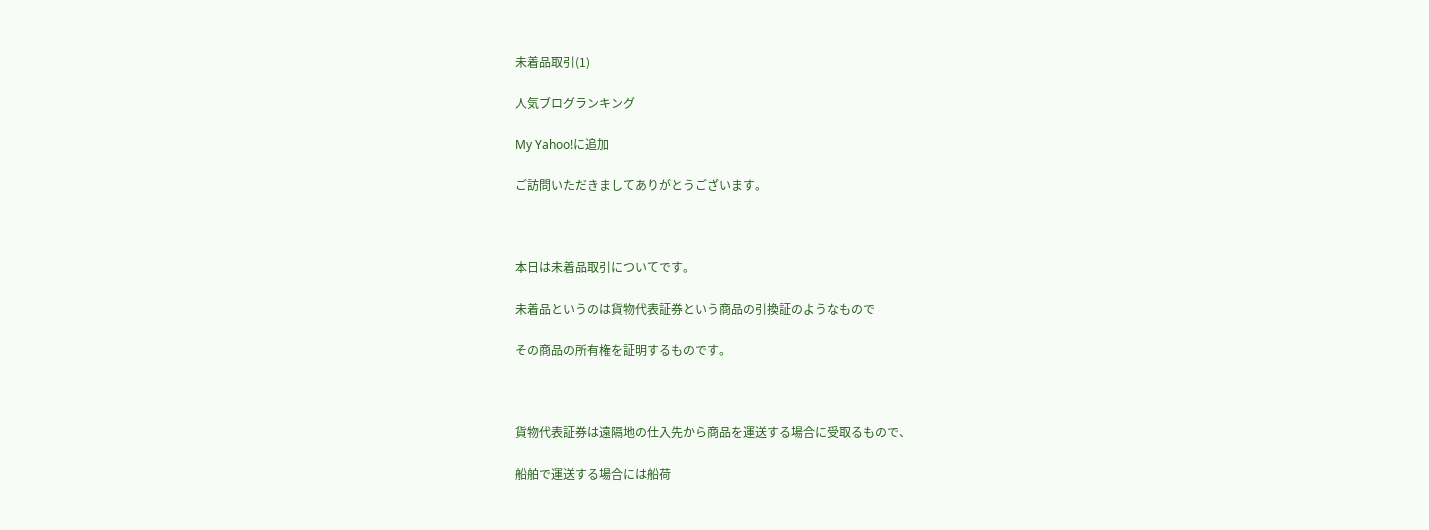未着品取引(1)

人気ブログランキング

My Yahoo!に追加

ご訪問いただきましてありがとうございます。



本日は未着品取引についてです。

未着品というのは貨物代表証券という商品の引換証のようなもので

その商品の所有権を証明するものです。



貨物代表証券は遠隔地の仕入先から商品を運送する場合に受取るもので、

船舶で運送する場合には船荷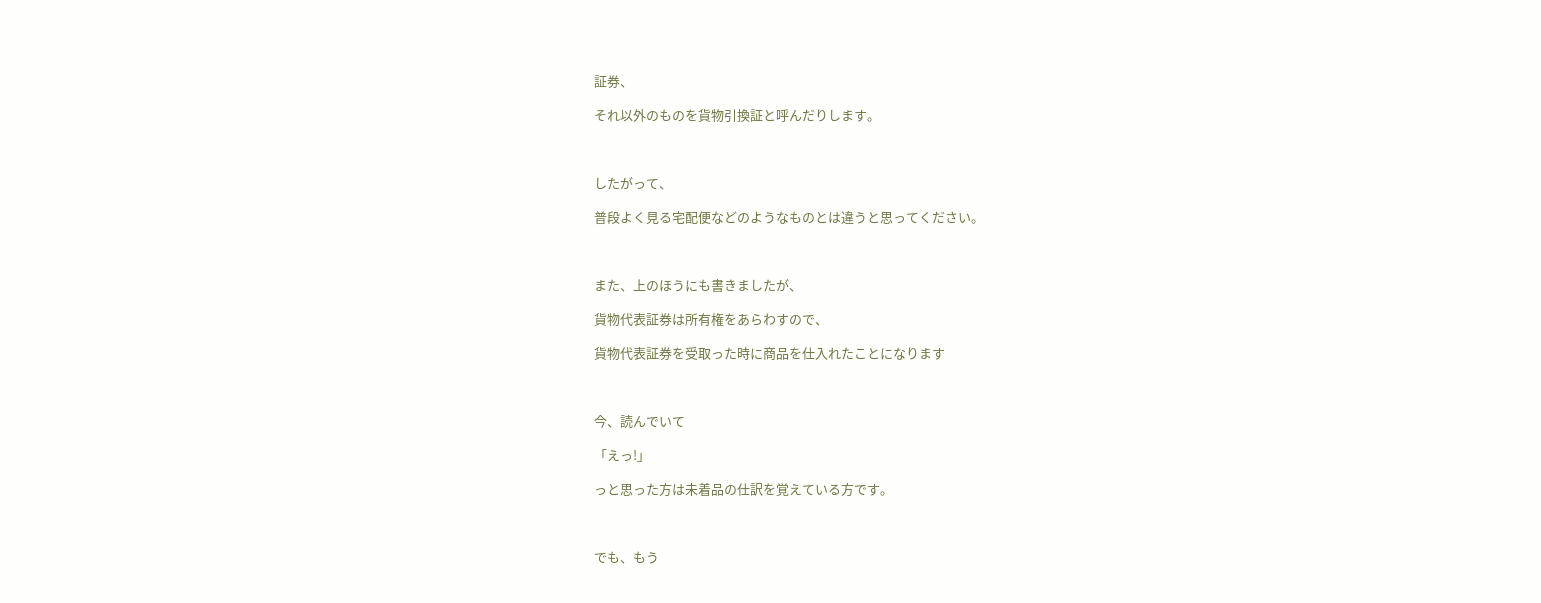証券、

それ以外のものを貨物引換証と呼んだりします。



したがって、

普段よく見る宅配便などのようなものとは違うと思ってください。



また、上のほうにも書きましたが、

貨物代表証券は所有権をあらわすので、

貨物代表証券を受取った時に商品を仕入れたことになります



今、読んでいて

「えっ!」

っと思った方は未着品の仕訳を覚えている方です。



でも、もう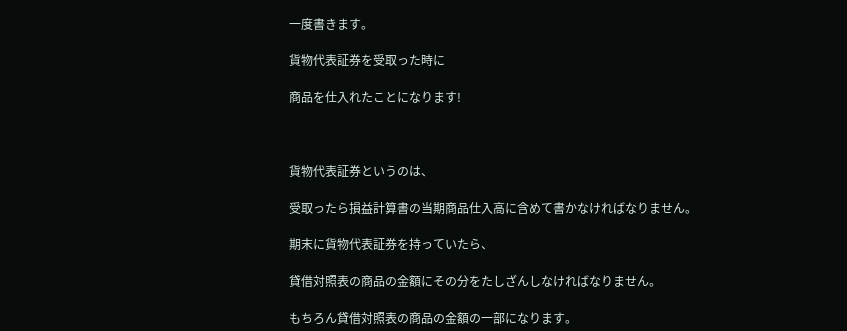一度書きます。

貨物代表証券を受取った時に

商品を仕入れたことになります!



貨物代表証券というのは、

受取ったら損益計算書の当期商品仕入高に含めて書かなければなりません。

期末に貨物代表証券を持っていたら、

貸借対照表の商品の金額にその分をたしざんしなければなりません。

もちろん貸借対照表の商品の金額の一部になります。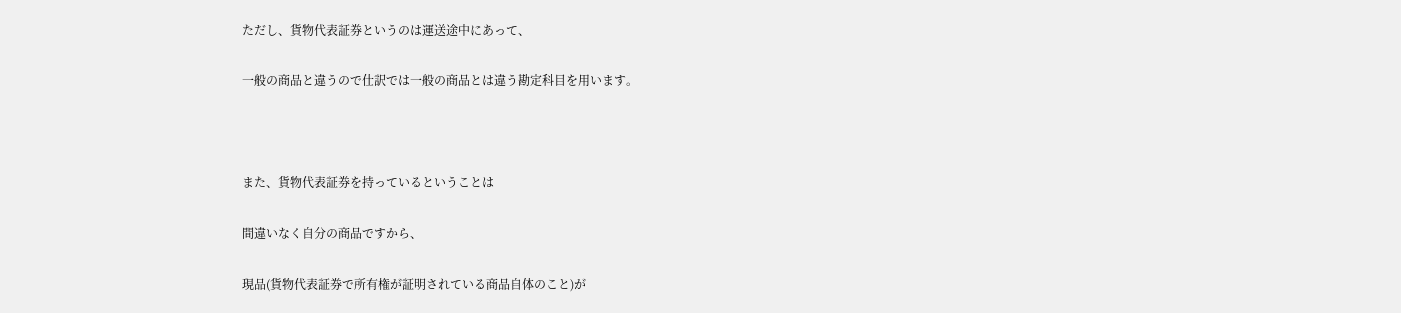ただし、貨物代表証券というのは運送途中にあって、

一般の商品と違うので仕訳では一般の商品とは違う勘定科目を用います。



また、貨物代表証券を持っているということは

間違いなく自分の商品ですから、

現品(貨物代表証券で所有権が証明されている商品自体のこと)が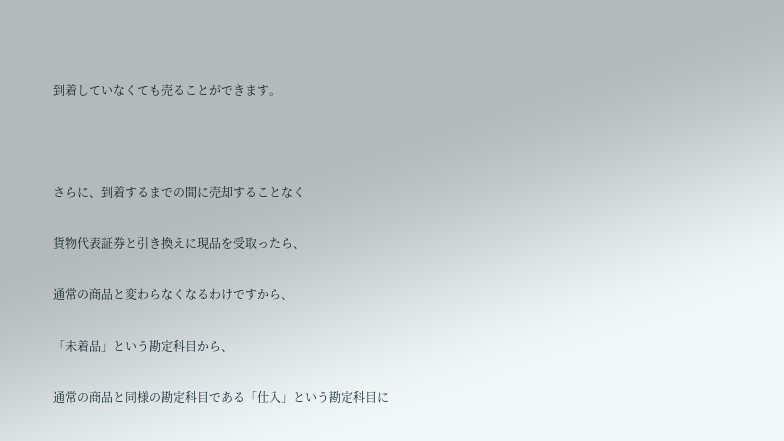到着していなくても売ることができます。



さらに、到着するまでの間に売却することなく

貨物代表証券と引き換えに現品を受取ったら、

通常の商品と変わらなくなるわけですから、

「未着品」という勘定科目から、

通常の商品と同様の勘定科目である「仕入」という勘定科目に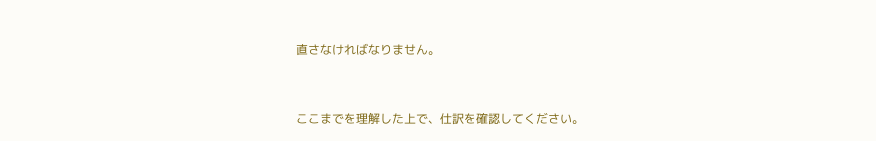直さなければなりません。



ここまでを理解した上で、仕訳を確認してください。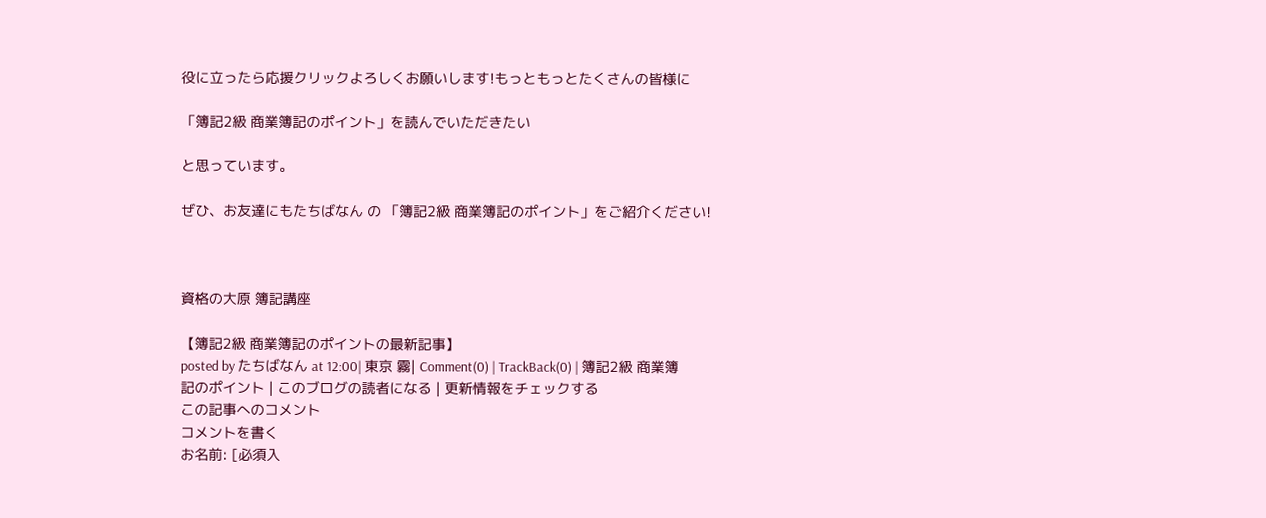役に立ったら応援クリックよろしくお願いします!もっともっとたくさんの皆様に

「簿記2級 商業簿記のポイント」を読んでいただきたい

と思っています。

ぜひ、お友達にもたちばなん の 「簿記2級 商業簿記のポイント」をご紹介ください!



資格の大原 簿記講座

【簿記2級 商業簿記のポイントの最新記事】
posted by たちばなん at 12:00| 東京 霧| Comment(0) | TrackBack(0) | 簿記2級 商業簿記のポイント | このブログの読者になる | 更新情報をチェックする
この記事へのコメント
コメントを書く
お名前: [必須入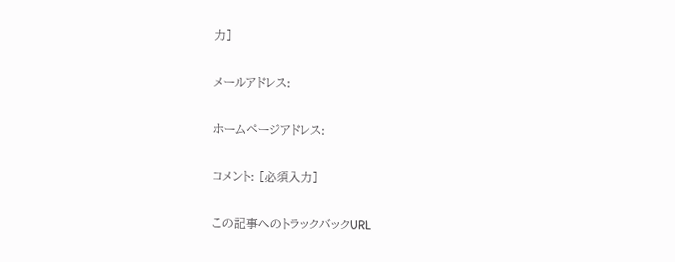力]

メールアドレス:

ホームページアドレス:

コメント: [必須入力]

この記事へのトラックバックURL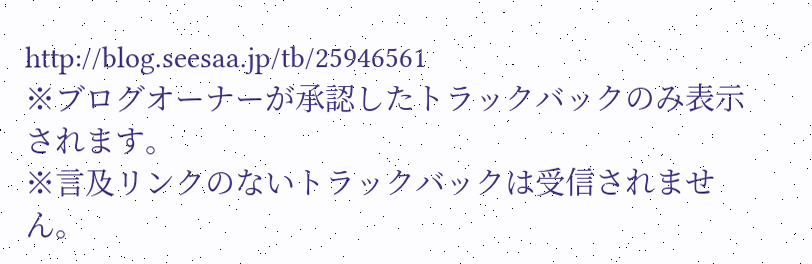http://blog.seesaa.jp/tb/25946561
※ブログオーナーが承認したトラックバックのみ表示されます。
※言及リンクのないトラックバックは受信されません。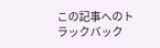この記事へのトラックバック